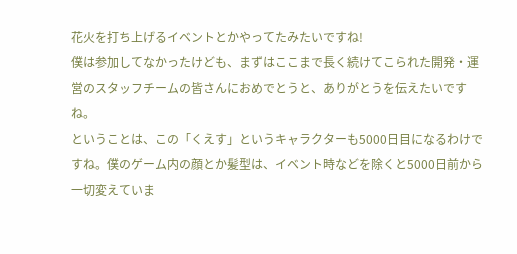花火を打ち上げるイベントとかやってたみたいですね!
僕は参加してなかったけども、まずはここまで長く続けてこられた開発・運営のスタッフチームの皆さんにおめでとうと、ありがとうを伝えたいですね。
ということは、この「くえす」というキャラクターも5000日目になるわけですね。僕のゲーム内の顔とか髪型は、イベント時などを除くと5000日前から一切変えていま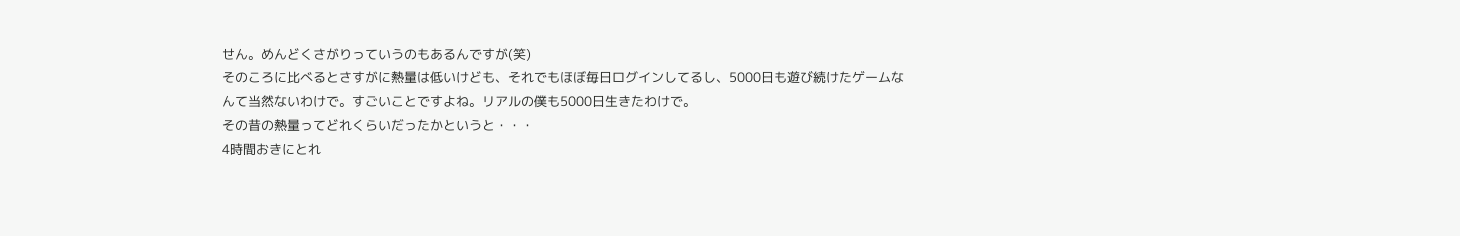せん。めんどくさがりっていうのもあるんですが(笑)
そのころに比べるとさすがに熱量は低いけども、それでもほぼ毎日ログインしてるし、5000日も遊び続けたゲームなんて当然ないわけで。すごいことですよね。リアルの僕も5000日生きたわけで。
その昔の熱量ってどれくらいだったかというと・・・
4時間おきにとれ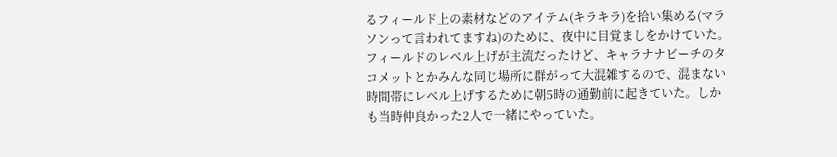るフィールド上の素材などのアイテム(キラキラ)を拾い集める(マラソンって言われてますね)のために、夜中に目覚ましをかけていた。
フィールドのレベル上げが主流だったけど、キャラナナビーチのタコメットとかみんな同じ場所に群がって大混雑するので、混まない時間帯にレベル上げするために朝5時の通勤前に起きていた。しかも当時仲良かった2人で一緒にやっていた。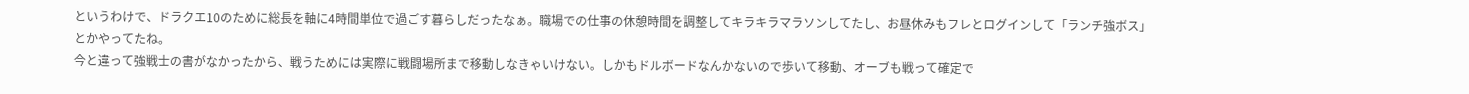というわけで、ドラクエ10のために総長を軸に4時間単位で過ごす暮らしだったなぁ。職場での仕事の休憩時間を調整してキラキラマラソンしてたし、お昼休みもフレとログインして「ランチ強ボス」とかやってたね。
今と違って強戦士の書がなかったから、戦うためには実際に戦闘場所まで移動しなきゃいけない。しかもドルボードなんかないので歩いて移動、オーブも戦って確定で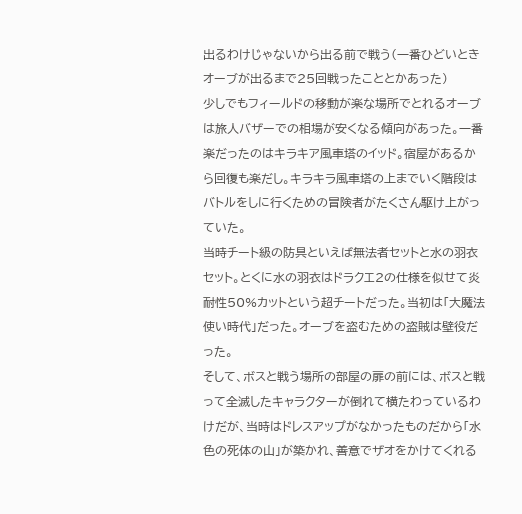出るわけじゃないから出る前で戦う(一番ひどいときオーブが出るまで25回戦ったこととかあった)
少しでもフィールドの移動が楽な場所でとれるオーブは旅人バザーでの相場が安くなる傾向があった。一番楽だったのはキラキア風車塔のイッド。宿屋があるから回復も楽だし。キラキラ風車塔の上までいく階段はバトルをしに行くための冒険者がたくさん駆け上がっていた。
当時チート級の防具といえば無法者セットと水の羽衣セット。とくに水の羽衣はドラクエ2の仕様を似せて炎耐性50%カットという超チートだった。当初は「大魔法使い時代」だった。オーブを盗むための盗賊は壁役だった。
そして、ボスと戦う場所の部屋の扉の前には、ボスと戦って全滅したキャラクターが倒れて横たわっているわけだが、当時はドレスアップがなかったものだから「水色の死体の山」が築かれ、善意でザオをかけてくれる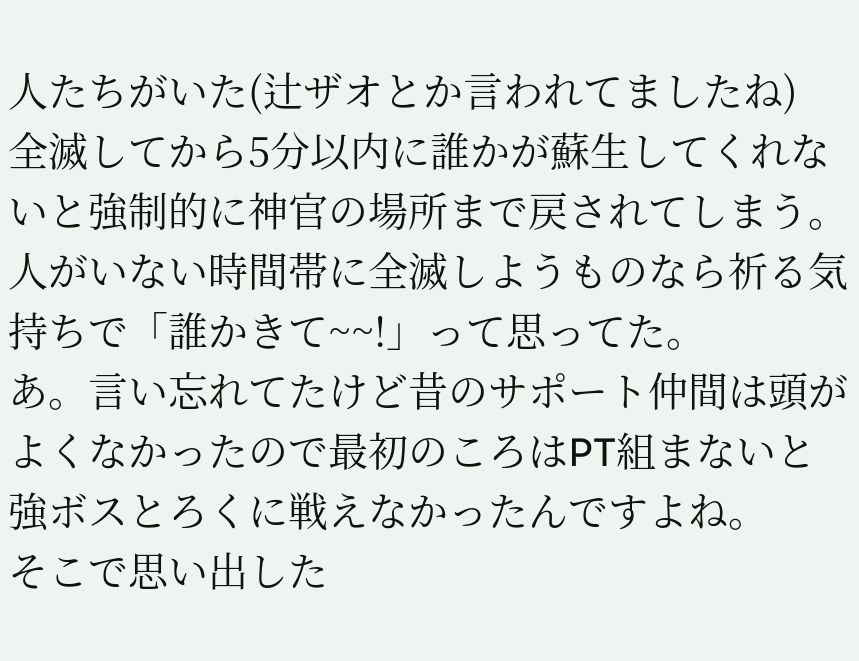人たちがいた(辻ザオとか言われてましたね)
全滅してから5分以内に誰かが蘇生してくれないと強制的に神官の場所まで戻されてしまう。人がいない時間帯に全滅しようものなら祈る気持ちで「誰かきて~~!」って思ってた。
あ。言い忘れてたけど昔のサポート仲間は頭がよくなかったので最初のころはPT組まないと強ボスとろくに戦えなかったんですよね。
そこで思い出した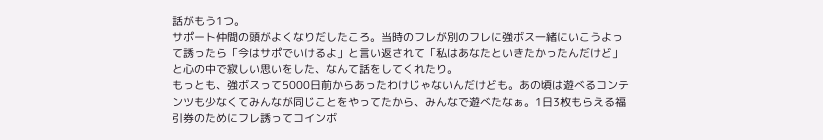話がもう1つ。
サポート仲間の頭がよくなりだしたころ。当時のフレが別のフレに強ボス一緒にいこうよって誘ったら「今はサポでいけるよ」と言い返されて「私はあなたといきたかったんだけど」と心の中で寂しい思いをした、なんて話をしてくれたり。
もっとも、強ボスって5000日前からあったわけじゃないんだけども。あの頃は遊べるコンテンツも少なくてみんなが同じことをやってたから、みんなで遊べたなぁ。1日3枚もらえる福引券のためにフレ誘ってコインボ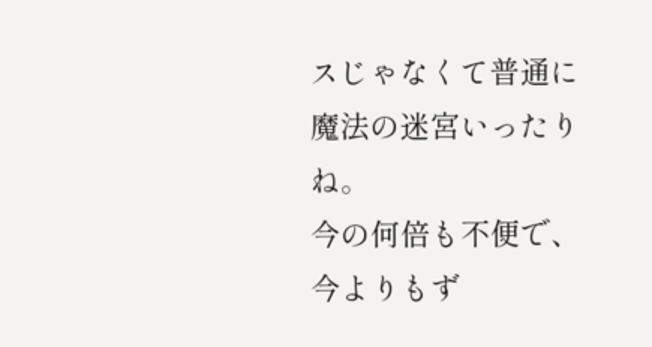スじゃなくて普通に魔法の迷宮いったりね。
今の何倍も不便で、今よりもず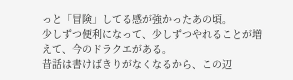っと「冒険」してる感が強かったあの頃。
少しずつ便利になって、少しずつやれることが増えて、今のドラクエがある。
昔話は書けばきりがなくなるから、この辺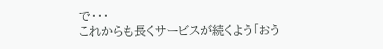で・・・
これからも長くサービスが続くよう「おう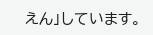えん」しています。